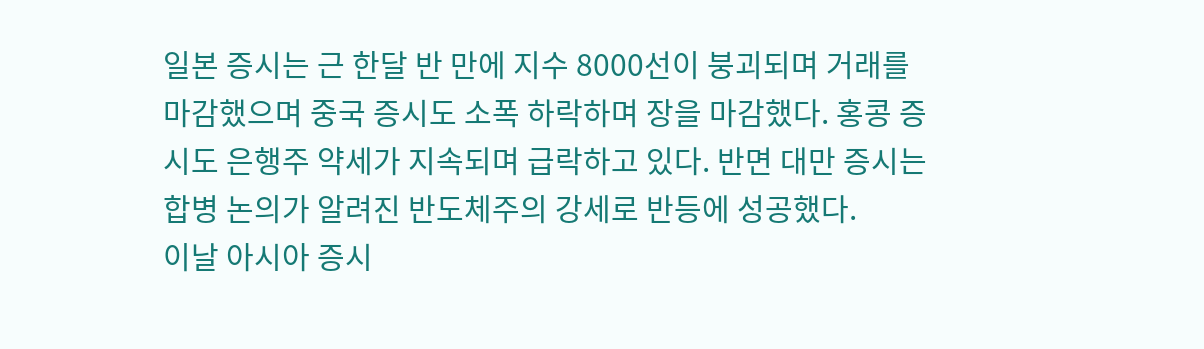일본 증시는 근 한달 반 만에 지수 8000선이 붕괴되며 거래를 마감했으며 중국 증시도 소폭 하락하며 장을 마감했다. 홍콩 증시도 은행주 약세가 지속되며 급락하고 있다. 반면 대만 증시는 합병 논의가 알려진 반도체주의 강세로 반등에 성공했다.
이날 아시아 증시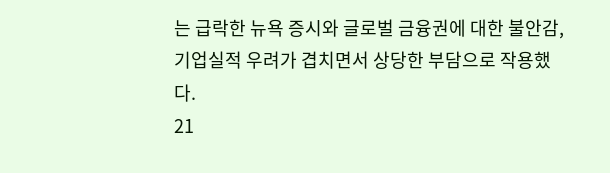는 급락한 뉴욕 증시와 글로벌 금융권에 대한 불안감, 기업실적 우려가 겹치면서 상당한 부담으로 작용했다.
21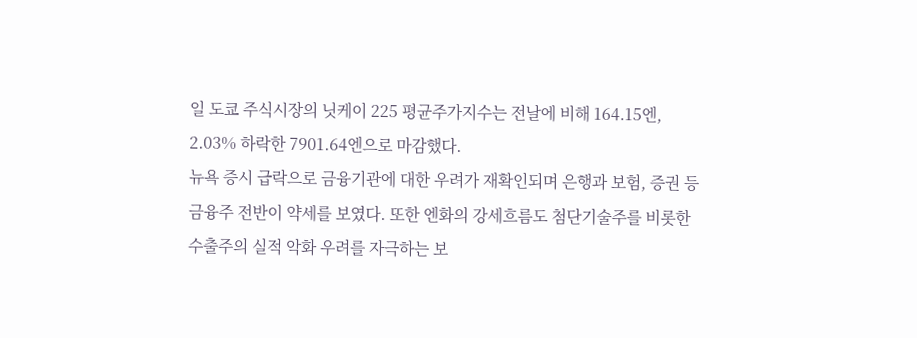일 도쿄 주식시장의 닛케이 225 평균주가지수는 전날에 비해 164.15엔, 2.03% 하락한 7901.64엔으로 마감했다.
뉴욕 증시 급락으로 금융기관에 대한 우려가 재확인되며 은행과 보험, 증권 등 금융주 전반이 약세를 보였다. 또한 엔화의 강세흐름도 첨단기술주를 비롯한 수출주의 실적 악화 우려를 자극하는 보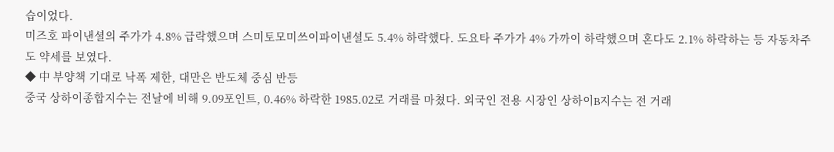습이었다.
미즈호 파이낸셜의 주가가 4.8% 급락했으며 스미토모미쓰이파이낸셜도 5.4% 하락했다. 도요타 주가가 4% 가까이 하락했으며 혼다도 2.1% 하락하는 등 자동차주도 약세를 보였다.
◆ 中 부양책 기대로 낙폭 제한, 대만은 반도체 중심 반등
중국 상하이종합지수는 전날에 비해 9.09포인트, 0.46% 하락한 1985.02로 거래를 마쳤다. 외국인 전용 시장인 상하이B지수는 전 거래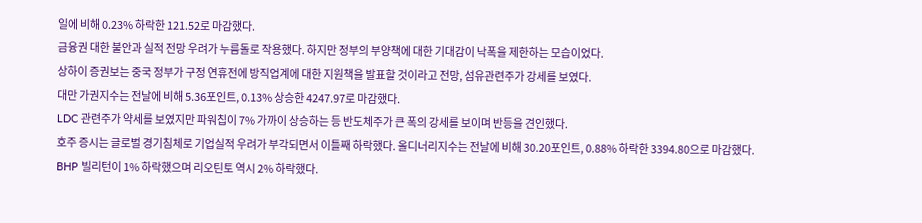일에 비해 0.23% 하락한 121.52로 마감했다.
금융권 대한 불안과 실적 전망 우려가 누름돌로 작용했다. 하지만 정부의 부양책에 대한 기대감이 낙폭을 제한하는 모습이었다.
상하이 증권보는 중국 정부가 구정 연휴전에 방직업계에 대한 지원책을 발표할 것이라고 전망, 섬유관련주가 강세를 보였다.
대만 가권지수는 전날에 비해 5.36포인트, 0.13% 상승한 4247.97로 마감했다.
LDC 관련주가 약세를 보였지만 파워칩이 7% 가까이 상승하는 등 반도체주가 큰 폭의 강세를 보이며 반등을 견인했다.
호주 증시는 글로벌 경기침체로 기업실적 우려가 부각되면서 이틀째 하락했다. 올디너리지수는 전날에 비해 30.20포인트, 0.88% 하락한 3394.80으로 마감했다.
BHP 빌리턴이 1% 하락했으며 리오틴토 역시 2% 하락했다.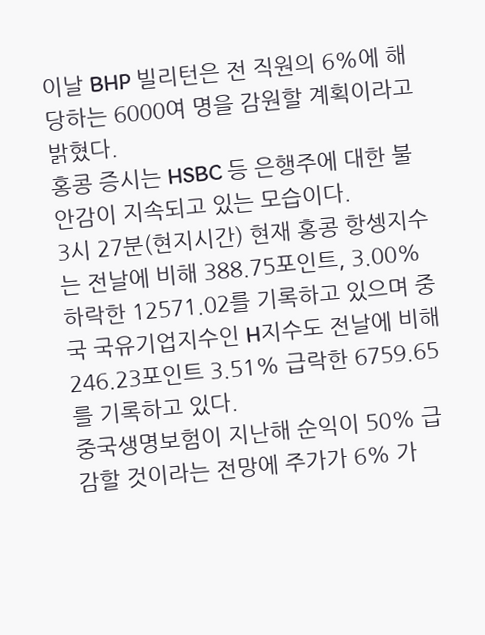이날 BHP 빌리턴은 전 직원의 6%에 해당하는 6000여 명을 감원할 계획이라고 밝혔다.
홍콩 증시는 HSBC 등 은행주에 대한 불안감이 지속되고 있는 모습이다.
3시 27분(현지시간) 현재 홍콩 항셍지수는 전날에 비해 388.75포인트, 3.00% 하락한 12571.02를 기록하고 있으며 중국 국유기업지수인 H지수도 전날에 비해 246.23포인트 3.51% 급락한 6759.65를 기록하고 있다.
중국생명보험이 지난해 순익이 50% 급감할 것이라는 전망에 주가가 6% 가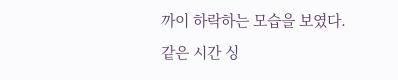까이 하락하는 모습을 보였다.
같은 시간 싱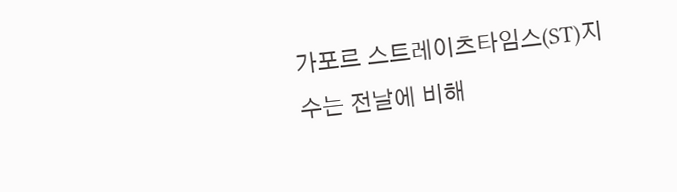가포르 스트레이츠타임스(ST)지수는 전날에 비해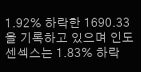1.92% 하락한 1690.33을 기록하고 있으며 인도 센섹스는 1.83% 하락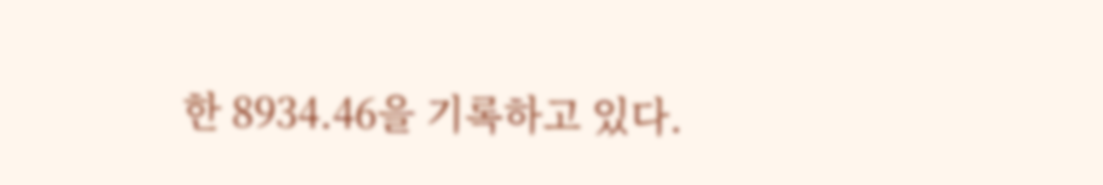한 8934.46을 기록하고 있다.